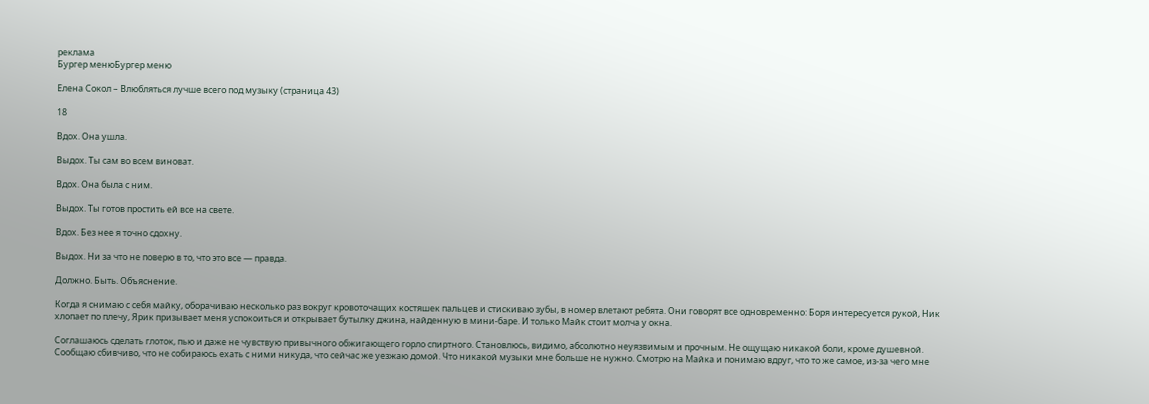реклама
Бургер менюБургер меню

Елена Сокол – Влюбляться лучше всего под музыку (страница 43)

18

Вдох. Она ушла.

Выдох. Ты сам во всем виноват.

Вдох. Она была с ним.

Выдох. Ты готов простить ей все на свете.

Вдох. Без нее я точно сдохну.

Выдох. Ни за что не поверю в то, что это все — правда.

Должно. Быть. Объяснение.

Когда я снимаю с себя майку, оборачиваю несколько раз вокруг кровоточащих костяшек пальцев и стискиваю зубы, в номер влетают ребята. Они говорят все одновременно: Боря интересуется рукой, Ник хлопает по плечу, Ярик призывает меня успокоиться и открывает бутылку джина, найденную в мини-баре. И только Майк стоит молча у окна.

Соглашаюсь сделать глоток, пью и даже не чувствую привычного обжигающего горло спиртного. Становлюсь, видимо, абсолютно неуязвимым и прочным. Не ощущаю никакой боли, кроме душевной. Сообщаю сбивчиво, что не собираюсь ехать с ними никуда, что сейчас же уезжаю домой. Что никакой музыки мне больше не нужно. Смотрю на Майка и понимаю вдруг, что то же самое, из-за чего мне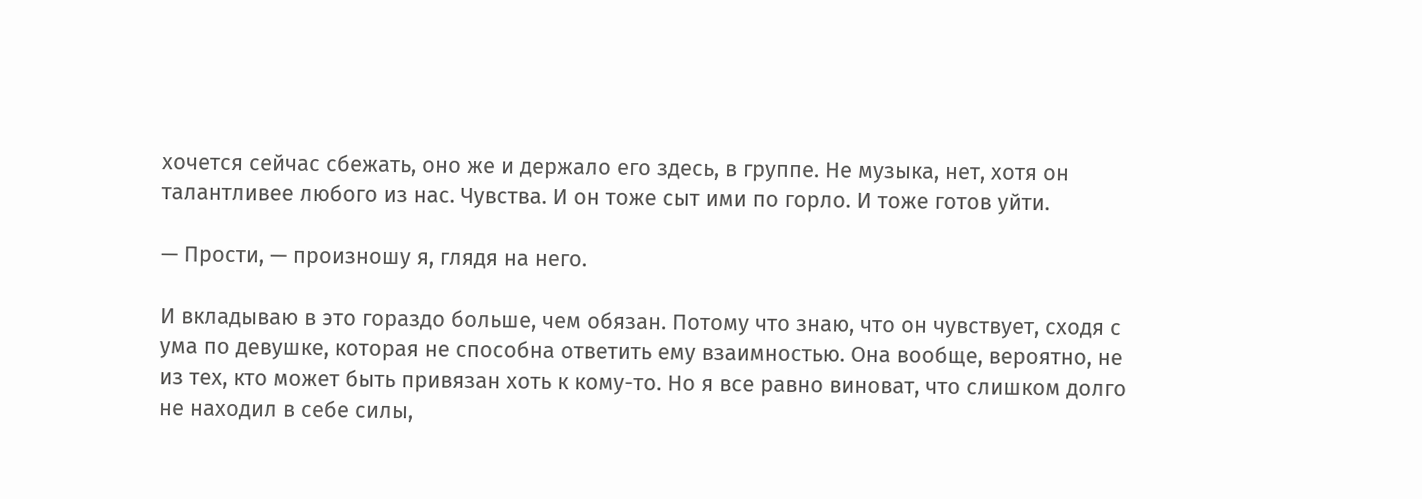хочется сейчас сбежать, оно же и держало его здесь, в группе. Не музыка, нет, хотя он талантливее любого из нас. Чувства. И он тоже сыт ими по горло. И тоже готов уйти.

— Прости, — произношу я, глядя на него.

И вкладываю в это гораздо больше, чем обязан. Потому что знаю, что он чувствует, сходя с ума по девушке, которая не способна ответить ему взаимностью. Она вообще, вероятно, не из тех, кто может быть привязан хоть к кому-то. Но я все равно виноват, что слишком долго не находил в себе силы,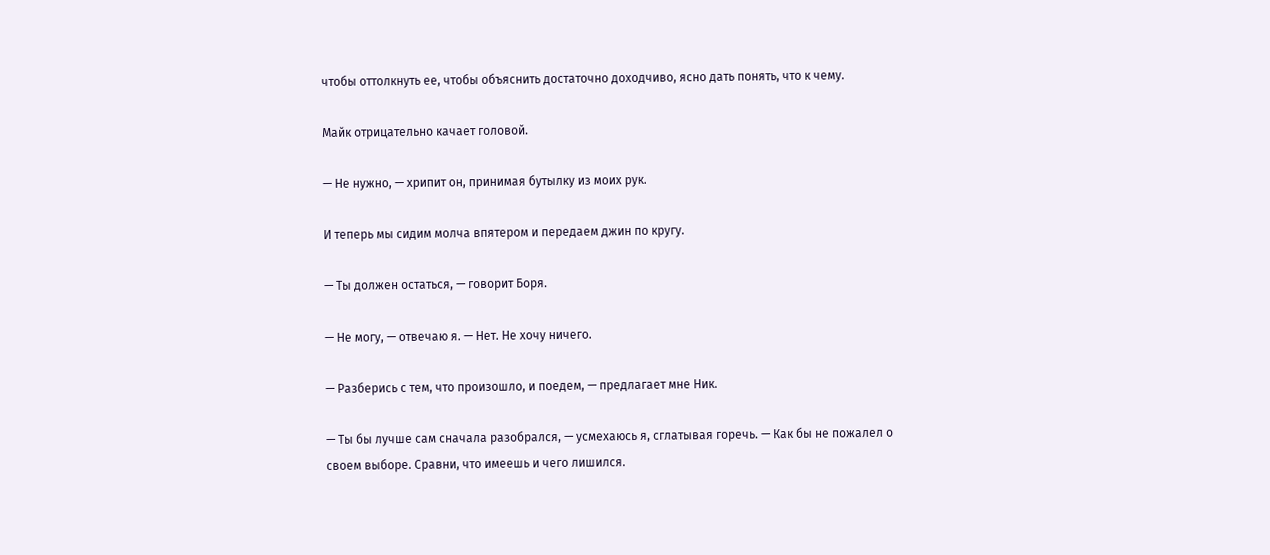чтобы оттолкнуть ее, чтобы объяснить достаточно доходчиво, ясно дать понять, что к чему.

Майк отрицательно качает головой.

— Не нужно, — хрипит он, принимая бутылку из моих рук.

И теперь мы сидим молча впятером и передаем джин по кругу.

— Ты должен остаться, — говорит Боря.

— Не могу, — отвечаю я. — Нет. Не хочу ничего.

— Разберись с тем, что произошло, и поедем, — предлагает мне Ник.

— Ты бы лучше сам сначала разобрался, — усмехаюсь я, сглатывая горечь. — Как бы не пожалел о своем выборе. Сравни, что имеешь и чего лишился.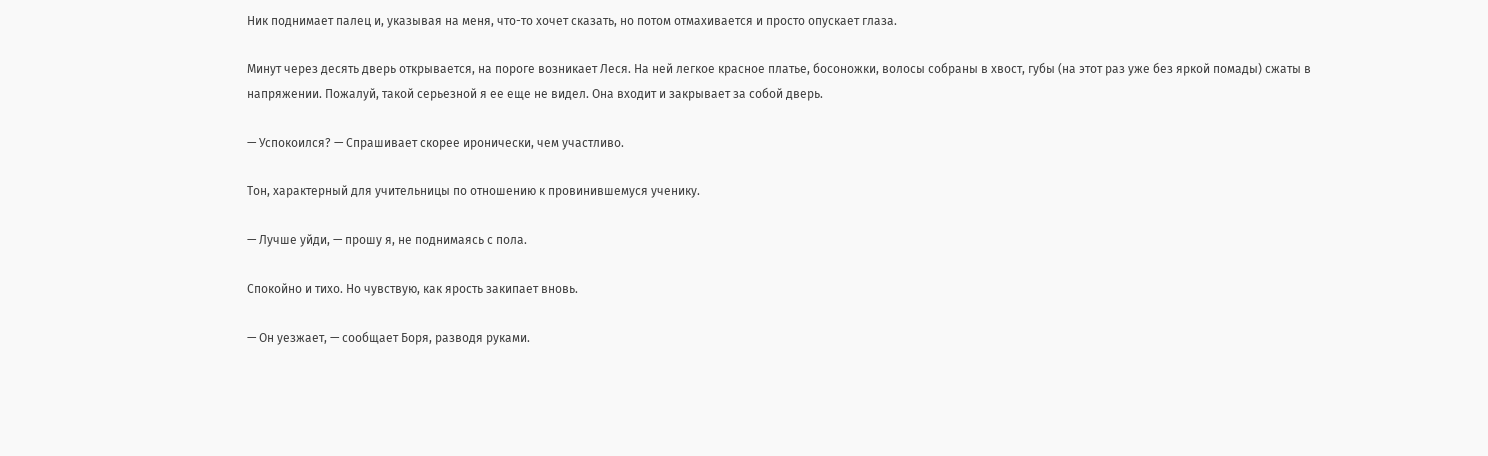Ник поднимает палец и, указывая на меня, что-то хочет сказать, но потом отмахивается и просто опускает глаза.

Минут через десять дверь открывается, на пороге возникает Леся. На ней легкое красное платье, босоножки, волосы собраны в хвост, губы (на этот раз уже без яркой помады) сжаты в напряжении. Пожалуй, такой серьезной я ее еще не видел. Она входит и закрывает за собой дверь.

— Успокоился? — Спрашивает скорее иронически, чем участливо.

Тон, характерный для учительницы по отношению к провинившемуся ученику.

— Лучше уйди, — прошу я, не поднимаясь с пола.

Спокойно и тихо. Но чувствую, как ярость закипает вновь.

— Он уезжает, — сообщает Боря, разводя руками.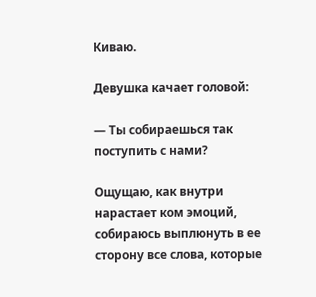Киваю.

Девушка качает головой:

— Ты собираешься так поступить с нами?

Ощущаю, как внутри нарастает ком эмоций, собираюсь выплюнуть в ее сторону все слова, которые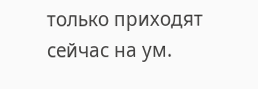только приходят сейчас на ум.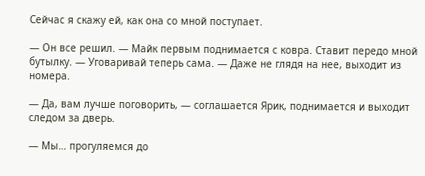Сейчас я скажу ей, как она со мной поступает.

— Он все решил. — Майк первым поднимается с ковра. Ставит передо мной бутылку. — Уговаривай теперь сама. — Даже не глядя на нее, выходит из номера.

— Да, вам лучше поговорить, — соглашается Ярик, поднимается и выходит следом за дверь.

— Мы… прогуляемся до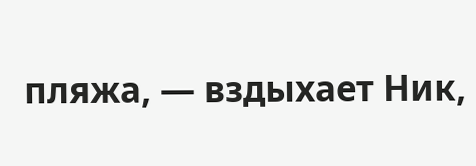пляжа, — вздыхает Ник,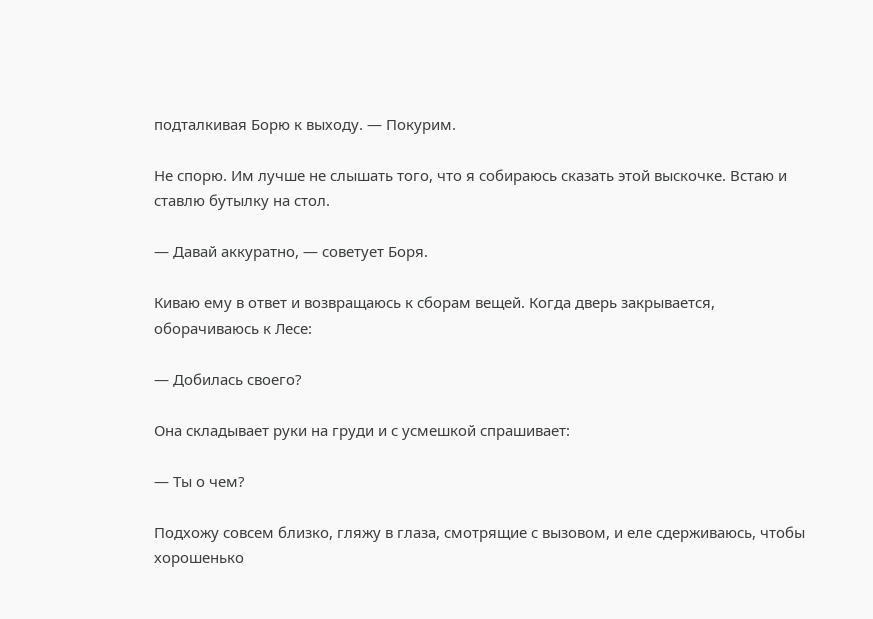подталкивая Борю к выходу. — Покурим.

Не спорю. Им лучше не слышать того, что я собираюсь сказать этой выскочке. Встаю и ставлю бутылку на стол.

— Давай аккуратно, — советует Боря.

Киваю ему в ответ и возвращаюсь к сборам вещей. Когда дверь закрывается, оборачиваюсь к Лесе:

— Добилась своего?

Она складывает руки на груди и с усмешкой спрашивает:

— Ты о чем?

Подхожу совсем близко, гляжу в глаза, смотрящие с вызовом, и еле сдерживаюсь, чтобы хорошенько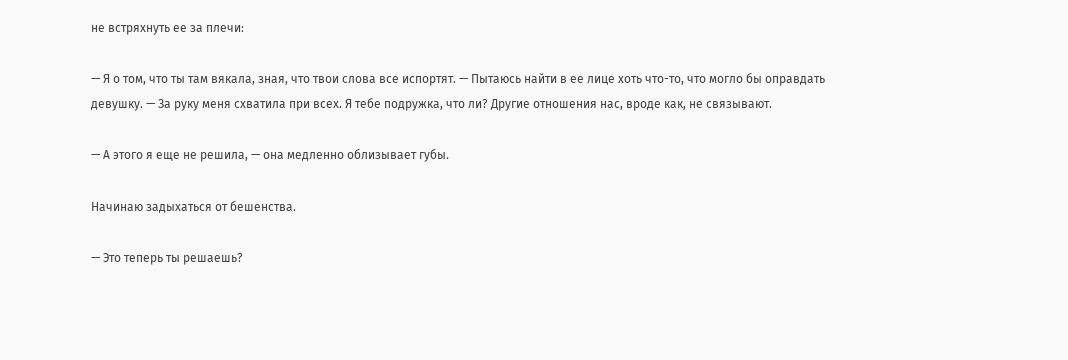не встряхнуть ее за плечи:

— Я о том, что ты там вякала, зная, что твои слова все испортят. — Пытаюсь найти в ее лице хоть что-то, что могло бы оправдать девушку. — За руку меня схватила при всех. Я тебе подружка, что ли? Другие отношения нас, вроде как, не связывают.

— А этого я еще не решила, — она медленно облизывает губы.

Начинаю задыхаться от бешенства.

— Это теперь ты решаешь?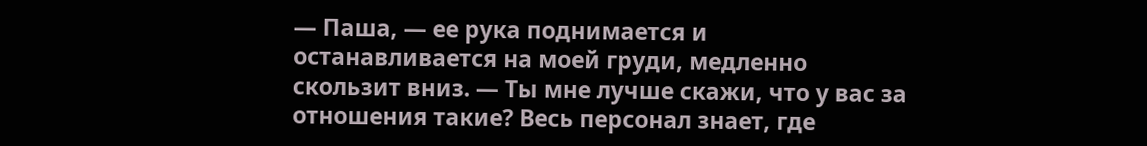— Паша, — ее рука поднимается и останавливается на моей груди, медленно скользит вниз. — Ты мне лучше скажи, что у вас за отношения такие? Весь персонал знает, где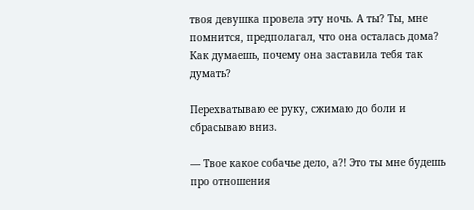твоя девушка провела эту ночь. А ты? Ты, мне помнится, предполагал, что она осталась дома? Как думаешь, почему она заставила тебя так думать?

Перехватываю ее руку, сжимаю до боли и сбрасываю вниз.

— Твое какое собачье дело, а?! Это ты мне будешь про отношения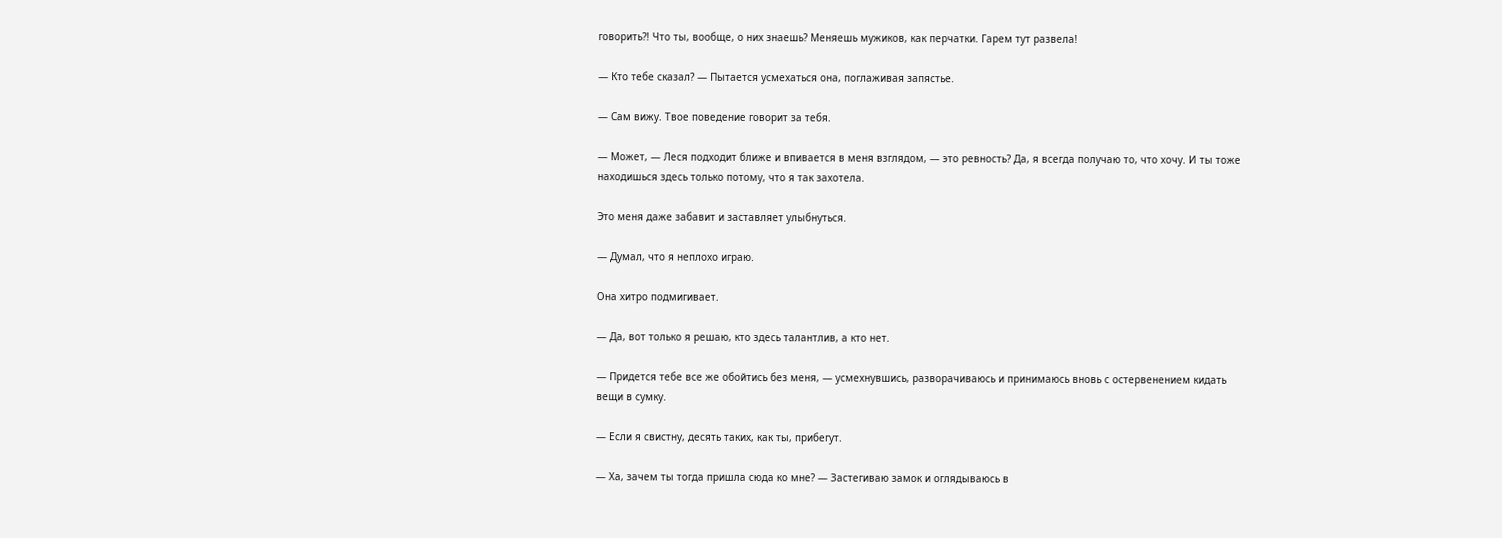говорить?! Что ты, вообще, о них знаешь? Меняешь мужиков, как перчатки. Гарем тут развела!

— Кто тебе сказал? — Пытается усмехаться она, поглаживая запястье.

— Сам вижу. Твое поведение говорит за тебя.

— Может, — Леся подходит ближе и впивается в меня взглядом, — это ревность? Да, я всегда получаю то, что хочу. И ты тоже находишься здесь только потому, что я так захотела.

Это меня даже забавит и заставляет улыбнуться.

— Думал, что я неплохо играю.

Она хитро подмигивает.

— Да, вот только я решаю, кто здесь талантлив, а кто нет.

— Придется тебе все же обойтись без меня, — усмехнувшись, разворачиваюсь и принимаюсь вновь с остервенением кидать вещи в сумку.

— Если я свистну, десять таких, как ты, прибегут.

— Ха, зачем ты тогда пришла сюда ко мне? — Застегиваю замок и оглядываюсь в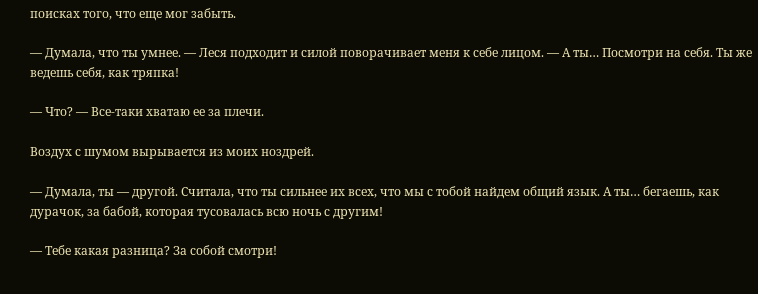поисках того, что еще мог забыть.

— Думала, что ты умнее. — Леся подходит и силой поворачивает меня к себе лицом. — А ты… Посмотри на себя. Ты же ведешь себя, как тряпка!

— Что? — Все-таки хватаю ее за плечи.

Воздух с шумом вырывается из моих ноздрей.

— Думала, ты — другой. Считала, что ты сильнее их всех, что мы с тобой найдем общий язык. А ты… бегаешь, как дурачок, за бабой, которая тусовалась всю ночь с другим!

— Тебе какая разница? За собой смотри!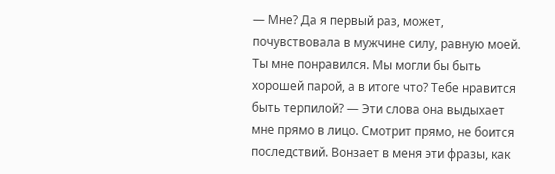— Мне? Да я первый раз, может, почувствовала в мужчине силу, равную моей. Ты мне понравился. Мы могли бы быть хорошей парой, а в итоге что? Тебе нравится быть терпилой? — Эти слова она выдыхает мне прямо в лицо. Смотрит прямо, не боится последствий. Вонзает в меня эти фразы, как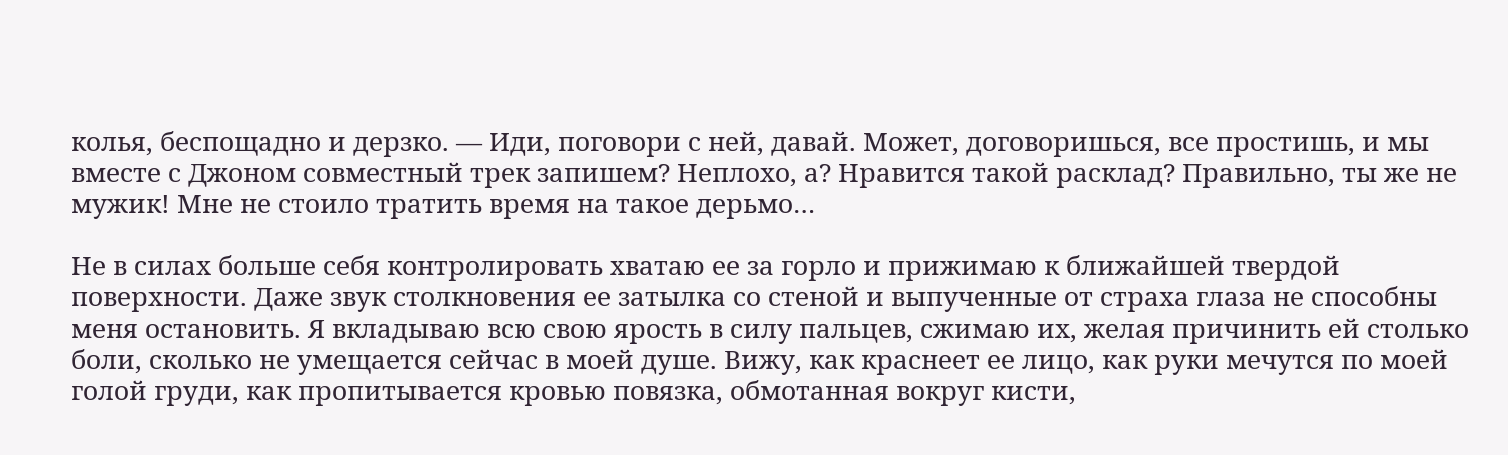колья, беспощадно и дерзко. — Иди, поговори с ней, давай. Может, договоришься, все простишь, и мы вместе с Джоном совместный трек запишем? Неплохо, а? Нравится такой расклад? Правильно, ты же не мужик! Мне не стоило тратить время на такое дерьмо…

Не в силах больше себя контролировать хватаю ее за горло и прижимаю к ближайшей твердой поверхности. Даже звук столкновения ее затылка со стеной и выпученные от страха глаза не способны меня остановить. Я вкладываю всю свою ярость в силу пальцев, сжимаю их, желая причинить ей столько боли, сколько не умещается сейчас в моей душе. Вижу, как краснеет ее лицо, как руки мечутся по моей голой груди, как пропитывается кровью повязка, обмотанная вокруг кисти,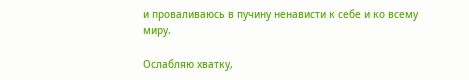и проваливаюсь в пучину ненависти к себе и ко всему миру.

Ослабляю хватку,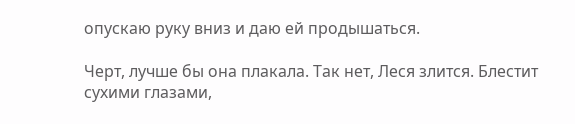опускаю руку вниз и даю ей продышаться.

Черт, лучше бы она плакала. Так нет, Леся злится. Блестит сухими глазами,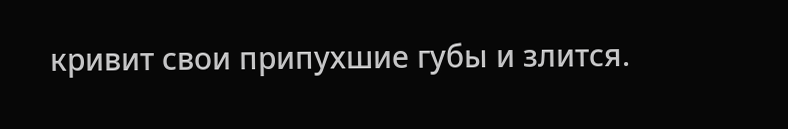кривит свои припухшие губы и злится.